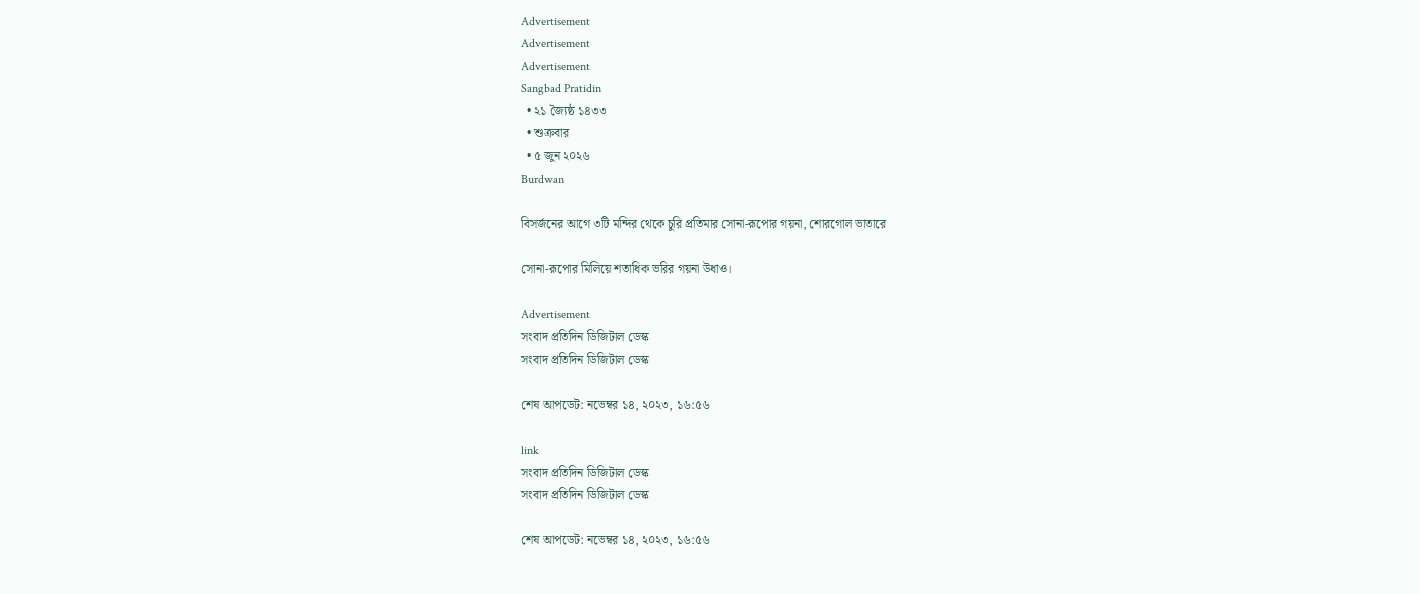Advertisement
Advertisement
Advertisement
Sangbad Pratidin
  • ২১ জ্যৈষ্ঠ ১৪৩৩
  • শুক্রবার
  • ৫ জুন ২০২৬
Burdwan

বিসর্জনের আগে ৩টি মন্দির থেকে চুরি প্রতিমার সোনা-রূপোর গয়না, শোরগোল ভাতারে

সোনা-রূপোর মিলিয়ে শতাধিক ভরির গয়না উধাও।

Advertisement
সংবাদ প্রতিদিন ডিজিটাল ডেস্ক
সংবাদ প্রতিদিন ডিজিটাল ডেস্ক

শেষ আপডেট: নভেম্বর ১৪, ২০২৩, ১৬:৫৬

link
সংবাদ প্রতিদিন ডিজিটাল ডেস্ক
সংবাদ প্রতিদিন ডিজিটাল ডেস্ক

শেষ আপডেট: নভেম্বর ১৪, ২০২৩, ১৬:৫৬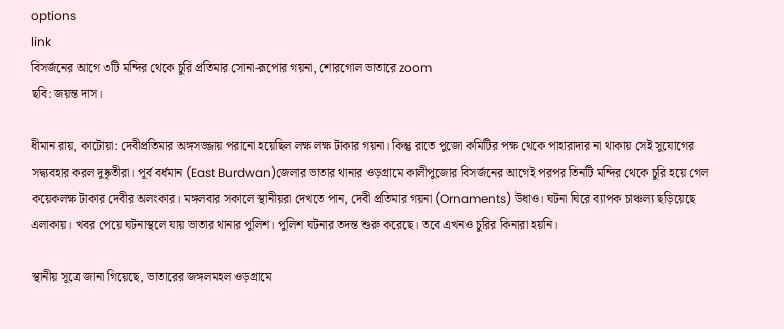options
link
বিসর্জনের আগে ৩টি মন্দির থেকে চুরি প্রতিমার সোনা-রূপোর গয়না, শোরগোল ভাতারে zoom
ছবি: জয়ন্ত দাস।

ধীমান রায়, কাটোয়া: দেবীপ্রতিমার অঙ্গসজ্জায় পরানো হয়েছিল লক্ষ লক্ষ টাকার গয়না। কিন্তু রাতে পুজো কমিটির পক্ষ থেকে পাহারাদার না থাকায় সেই সুযোগের সদ্ব্যবহার করল দুষ্কৃতীরা। পূর্ব বর্ধমান (East Burdwan)জেলার ভাতার থানার ওড়গ্রামে কালীপুজোর বিসর্জনের আগেই পরপর তিনটি মন্দির থেকে চুরি হয়ে গেল কয়েকলক্ষ টাকার দেবীর অলংকার। মঙ্গলবার সকালে স্থানীয়রা দেখতে পান, দেবী প্রতিমার গয়না (Ornaments) উধাও। ঘটনা ঘিরে ব্যাপক চাঞ্চল্য ছড়িয়েছে এলাকায়। খবর পেয়ে ঘটনাস্থলে যায় ভাতার থানার পুলিশ। পুলিশ ঘটনার তদন্ত শুরু করেছে। তবে এখনও চুরির কিনারা হয়নি।

স্থানীয় সূত্রে জানা গিয়েছে, ভাতারের জঙ্গলমহল ওড়গ্রামে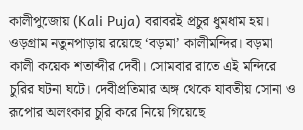কালীপুজোয় (Kali Puja) বরাবরই প্রচুর ধুমধাম হয়। ওড়গ্রাম নতুনপাড়ায় রয়েছে ‘বড়মা’ কালীমন্দির। বড়মা কালী কয়েক শতাব্দীর দেবী। সোমবার রাতে এই মন্দিরে চুরির ঘটনা ঘটে। দেবীপ্রতিমার অঙ্গ থেকে যাবতীয় সোনা ও রূপোর অলংকার চুরি করে নিয়ে গিয়েছে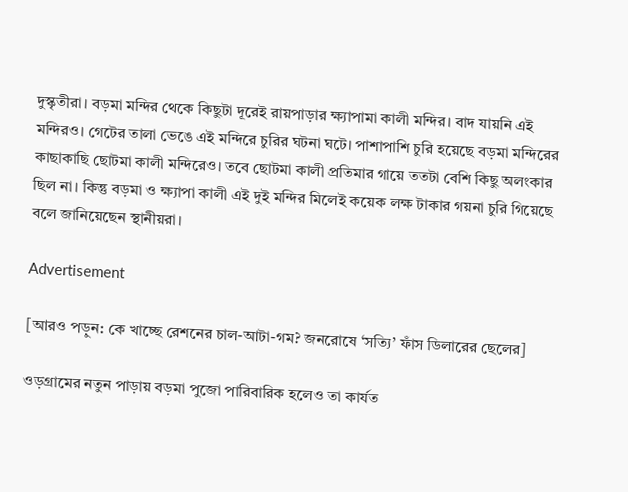দুস্কৃতীরা। বড়মা মন্দির থেকে কিছুটা দূরেই রায়পাড়ার ক্ষ্যাপামা কালী মন্দির। বাদ যায়নি এই মন্দিরও। গেটের তালা ভেঙে এই মন্দিরে চুরির ঘটনা ঘটে। পাশাপাশি চুরি হয়েছে বড়মা মন্দিরের কাছাকাছি ছোটমা কালী মন্দিরেও। তবে ছোটমা কালী প্রতিমার গায়ে ততটা বেশি কিছু অলংকার ছিল না। কিন্তু বড়মা ও ক্ষ্যাপা কালী এই দুই মন্দির মিলেই কয়েক লক্ষ টাকার গয়না চুরি গিয়েছে বলে জানিয়েছেন স্থানীয়রা।

Advertisement

[আরও পড়ুন: কে খাচ্ছে রেশনের চাল-আটা-গম? জনরোষে ‘সত্যি’ ফাঁস ডিলারের ছেলের]

ওড়গ্রামের নতুন পাড়ায় বড়মা পুজো পারিবারিক হলেও তা কার্যত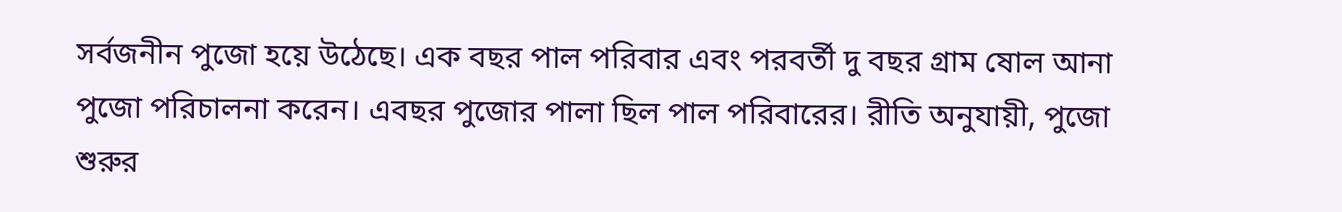সর্বজনীন পুজো হয়ে উঠেছে। এক বছর পাল পরিবার এবং পরবর্তী দু বছর গ্রাম ষোল আনা পুজো পরিচালনা করেন। এবছর পুজোর পালা ছিল পাল পরিবারের। রীতি অনুযায়ী, পুজো শুরুর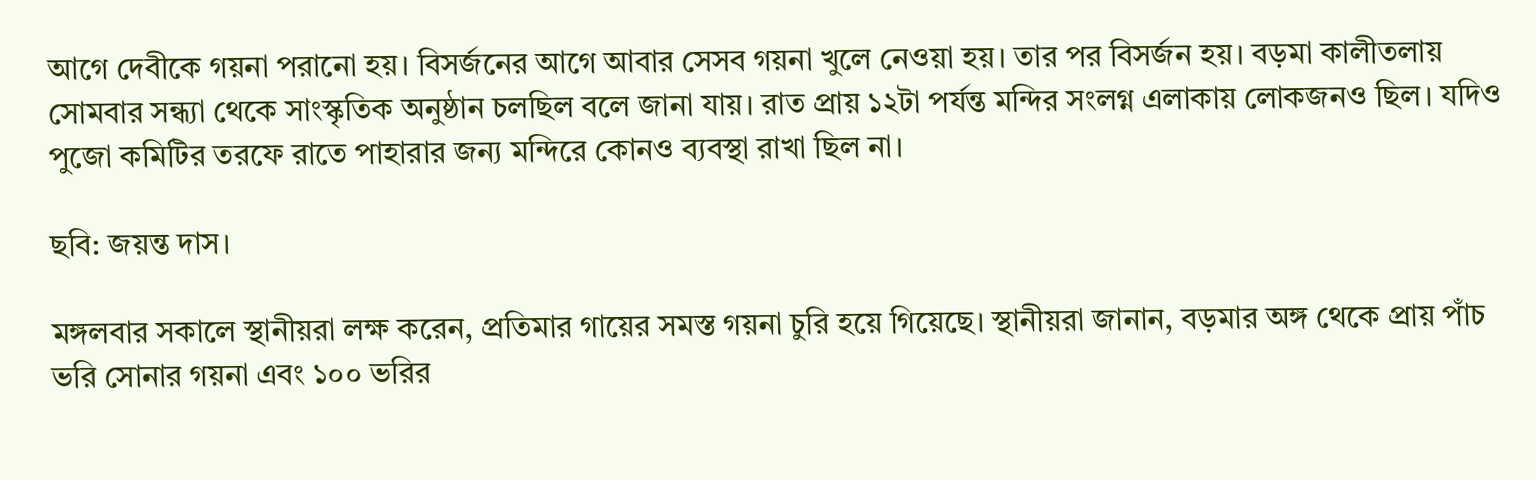আগে দেবীকে গয়না পরানো হয়। বিসর্জনের আগে আবার সেসব গয়না খুলে নেওয়া হয়। তার পর বিসর্জন হয়। বড়মা কালীতলায় সোমবার সন্ধ্যা থেকে সাংস্কৃতিক অনুষ্ঠান চলছিল বলে জানা যায়। রাত প্রায় ১২টা পর্যন্ত মন্দির সংলগ্ন এলাকায় লোকজনও ছিল। যদিও পুজো কমিটির তরফে রাতে পাহারার জন্য মন্দিরে কোনও ব্যবস্থা রাখা ছিল না।

ছবি: জয়ন্ত দাস।

মঙ্গলবার সকালে স্থানীয়রা লক্ষ করেন, প্রতিমার গায়ের সমস্ত গয়না চুরি হয়ে গিয়েছে। স্থানীয়রা জানান, বড়মার অঙ্গ থেকে প্রায় পাঁচ ভরি সোনার গয়না এবং ১০০ ভরির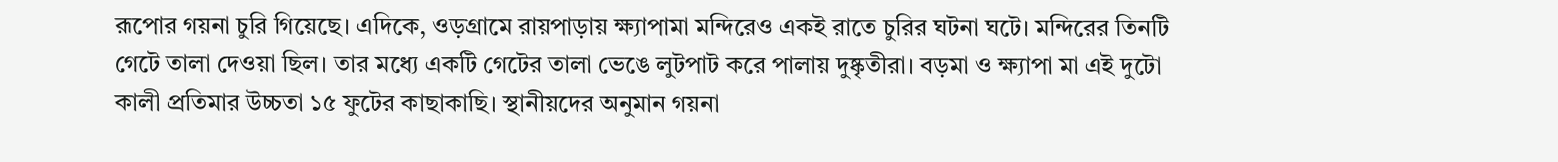রূপোর গয়না চুরি গিয়েছে। এদিকে, ওড়গ্রামে রায়পাড়ায় ক্ষ্যাপামা মন্দিরেও একই রাতে চুরির ঘটনা ঘটে। মন্দিরের তিনটি গেটে তালা দেওয়া ছিল। তার মধ্যে একটি গেটের তালা ভেঙে লুটপাট করে পালায় দুষ্কৃতীরা। বড়মা ও ক্ষ্যাপা মা এই দুটো কালী প্রতিমার উচ্চতা ১৫ ফুটের কাছাকাছি। স্থানীয়দের অনুমান গয়না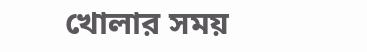খোলার সময়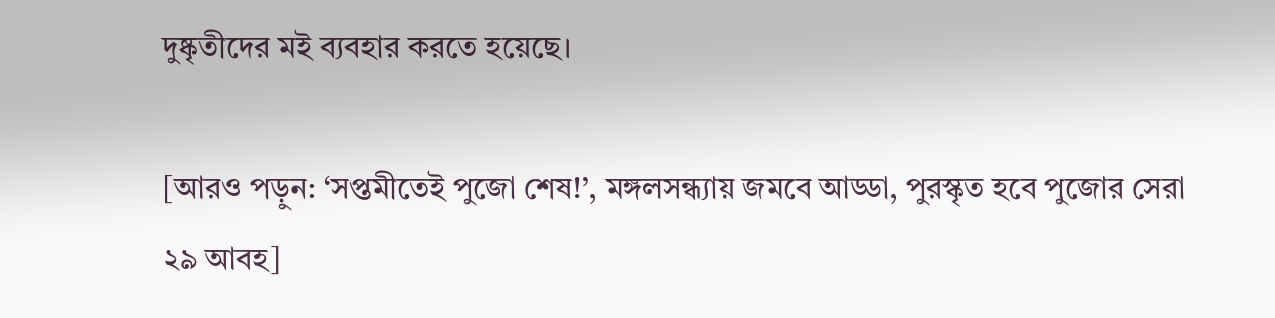দুষ্কৃতীদের মই ব্যবহার করতে হয়েছে।

[আরও পড়ুন: ‘সপ্তমীতেই পুজো শেষ!’, মঙ্গলসন্ধ‌্যায় জমবে আড্ডা, পুরস্কৃত হবে পুজোর সেরা ২৯ আবহ]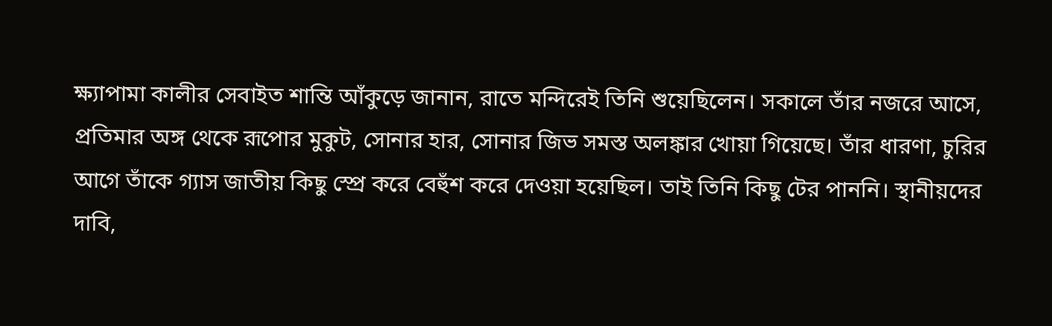ক্ষ্যাপামা কালীর সেবাইত শান্তি আঁকুড়ে জানান, রাতে মন্দিরেই তিনি শুয়েছিলেন। সকালে তাঁর নজরে আসে, প্রতিমার অঙ্গ থেকে রূপোর মুকুট, সোনার হার, সোনার জিভ সমস্ত অলঙ্কার খোয়া গিয়েছে। তাঁর ধারণা, চুরির আগে তাঁকে গ্যাস জাতীয় কিছু স্প্রে করে বেহুঁশ করে দেওয়া হয়েছিল। তাই তিনি কিছু টের পাননি। স্থানীয়দের দাবি,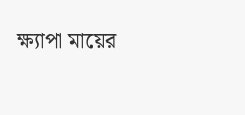ক্ষ্যাপা মায়ের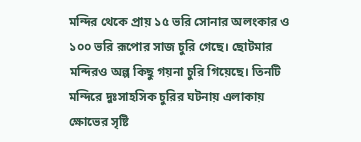মন্দির থেকে প্রায় ১৫ ভরি সোনার অলংকার ও ১০০ ভরি রূপোর সাজ চুরি গেছে। ছোটমার মন্দিরও অল্প কিছু গয়না চুরি গিয়েছে। তিনটি মন্দিরে দুঃসাহসিক চুরির ঘটনায় এলাকায় ক্ষোভের সৃষ্টি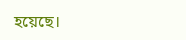হয়েছে।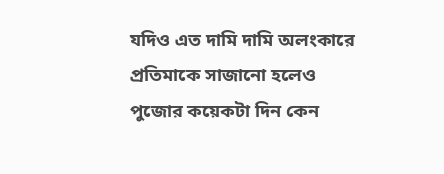যদিও এত দামি দামি অলংকারে প্রতিমাকে সাজানো হলেও পুজোর কয়েকটা দিন কেন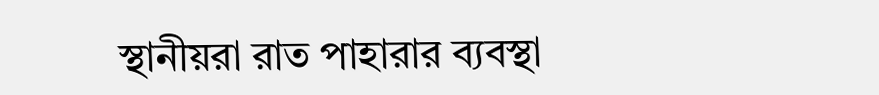স্থানীয়রা রাত পাহারার ব্যবস্থা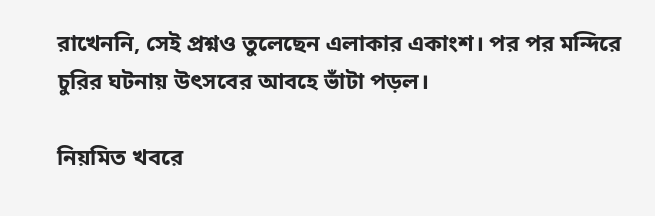রাখেননি, সেই প্রশ্নও তুলেছেন এলাকার একাংশ। পর পর মন্দিরে চুরির ঘটনায় উৎসবের আবহে ভাঁটা পড়ল।

নিয়মিত খবরে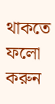থাকতে ফলো করুন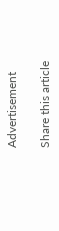Advertisement

Share this article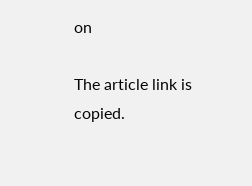on

The article link is copied.